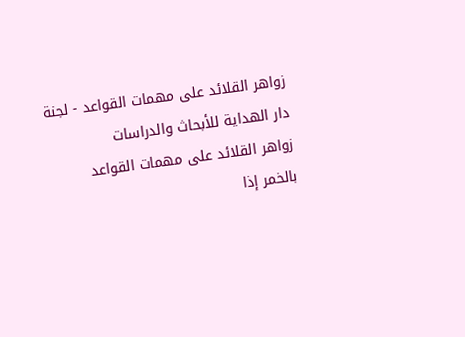زواهر القلائد على مهمات القواعد - لجنة دار الهداية للأبحاث والدراسات
زواهر القلائد على مهمات القواعد
بالخمر إذا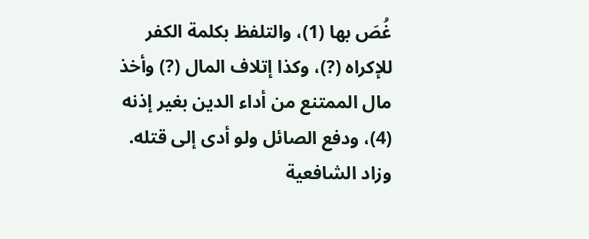غُصَ بها (1)، والتلفظ بكلمة الكفر للإكراه (?)، وكذا إتلاف المال (?) وأخذ مال الممتنع من أداء الدين بغير إذنه (4)، ودفع الصائل ولو أدى إلى قتله.
وزاد الشافعية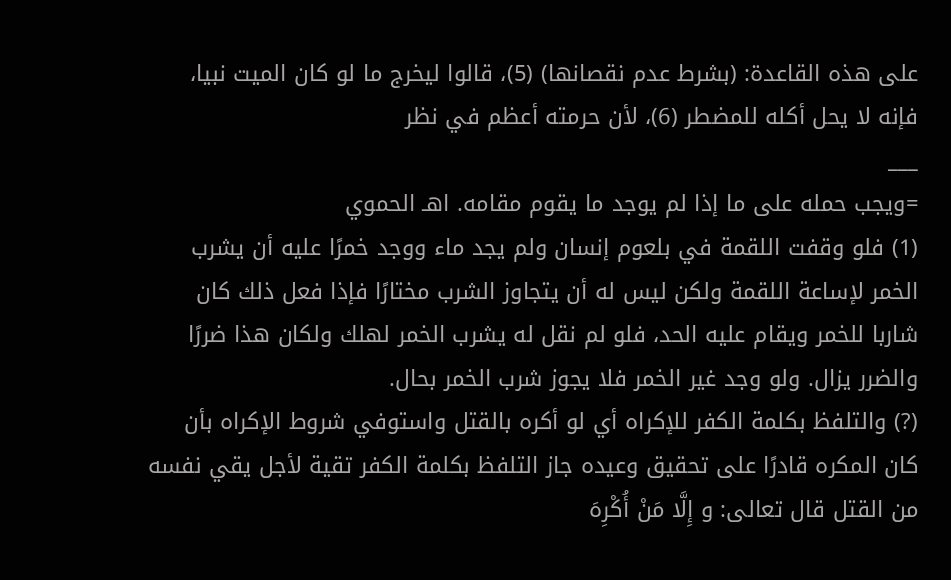على هذه القاعدة: (بشرط عدم نقصانها) (5)، قالوا ليخرج ما لو كان الميت نبيا، فإنه لا يحل أكله للمضطر (6)، لأن حرمته أعظم في نظر
___
=ويجب حمله على ما إذا لم يوجد ما يقوم مقامه. اهـ الحموي
(1) فلو وقفت اللقمة في بلعوم إنسان ولم يجد ماء ووجد خمرًا عليه أن يشرب الخمر لإساعة اللقمة ولكن ليس له أن يتجاوز الشرب مختارًا فإذا فعل ذلك كان شاربا للخمر ويقام عليه الحد، فلو لم نقل له يشرب الخمر لهلك ولكان هذا ضررًا والضرر يزال. ولو وجد غير الخمر فلا يجوز شرب الخمر بحال.
(?) والتلفظ بكلمة الكفر للإكراه أي لو أكره بالقتل واستوفي شروط الإكراه بأن كان المكره قادرًا على تحقيق وعيده جاز التلفظ بكلمة الكفر تقية لأجل يقي نفسه من القتل قال تعالى: و إِلَّا مَنْ أُكْرِهَ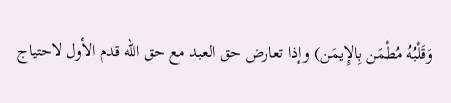وَقَلْبُهُ مُطْمَن بِالإِيمَن) وإذا تعارض حق العبد مع حق الله قدم الأول لاحتياج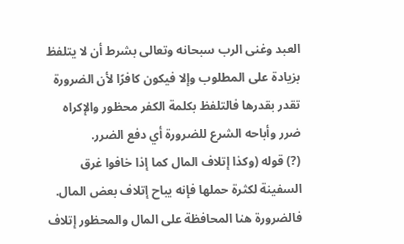العبد وغنى الرب سبحانه وتعالى بشرط أن لا يتلفظ بزيادة على المطلوب وإلا فيكون كافرًا لأن الضرورة تقدر بقدرها فالتلفظ بكلمة الكفر محظور والإكراه ضرر وأباحه الشرع للضرورة أي دفع الضرر.
(?) قوله (وكذا إتلاف المال كما إذا خافوا غرق السفينة لكثرة حملها فإنه يباح إتلاف بعض المال. فالضرورة هنا المحافظة على المال والمحظور إتلاف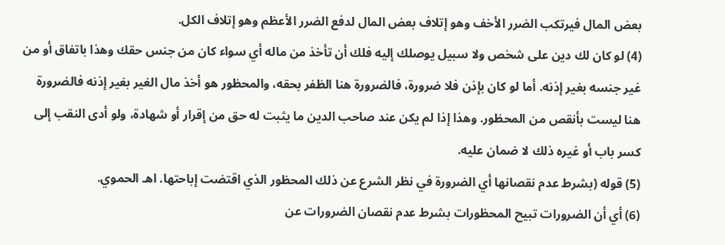بعض المال فيرتكب الضرر الأخف وهو إتلاف بعض المال لدفع الضرر الأعظم وهو إتلاف الكل.
(4) لو كان لك دين على شخص ولا سبيل يوصلك إليه فلك أن تأخذ من ماله أي سواء كان من جنس حقك وهذا باتفاق أو من غير جنسه بغير إذنه. أما لو كان بإذن فلا ضرورة، فالضرورة هنا الظفر بحقه، والمحظور هو أخذ مال الغير بغير إذنه فالضرورة هنا ليست بأنقص من المحظور. وهذا إذا لم يكن عند صاحب الدين ما يثبت له حق من إقرار أو شهادة، ولو أدى النقب إلى كسر باب أو غيره ذلك لا ضمان عليه.
(5) قوله (بشرط عدم نقصانها أي الضرورة في نظر الشرع عن ذلك المحظور الذي اقتضت إباحتها. اهـ الحموي.
(6) أي أن الضرورات تبيح المحظورات بشرط عدم نقصان الضرورات عن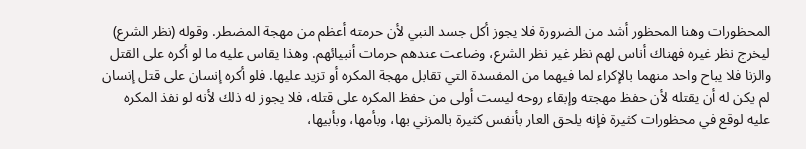المحظورات وهنا المحظور أشد من الضرورة فلا يجوز أكل جسد النبي لأن حرمته أعظم من مهجة المضطر. وقوله (نظر الشرع) ليخرج نظر غيره فهناك أناس لهم نظر غير نظر الشرع، وضاعت عندهم حرمات أنبيائهم. وهذا يقاس عليه ما لو أكره على القتل والزنا فلا يباح واحد منهما بالإكراء لما فيهما من المفسدة التي تقابل مهجة المكره أو تزيد عليها. فلو أكره إنسان على قتل إنسان لم يكن له أن يقتله لأن حفظ مهجته وإبقاء روحه ليست أولى من حفظ المكره على قتله، فلا يجوز له ذلك لأنه لو نفذ المكره عليه لوقع في محظورات كثيرة فإنه يلحق العار بأنفس كثيرة بالمزني بها، وبأمها، وبأبيها،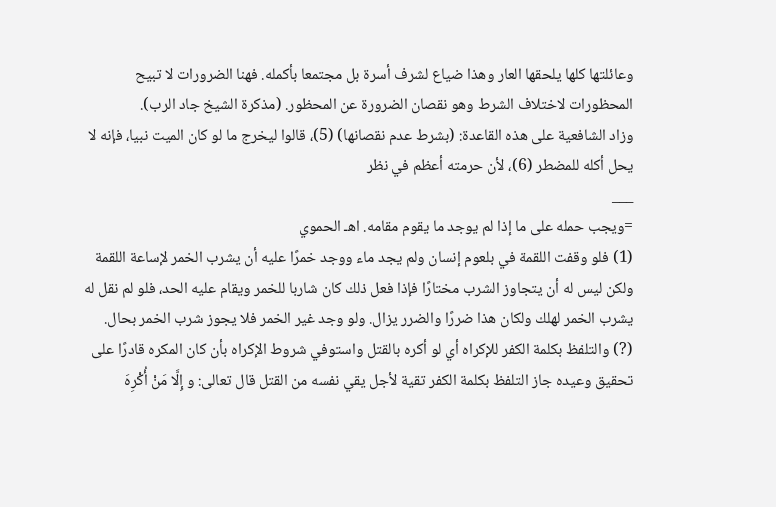وعائلتها كلها يلحقها العار وهذا ضياع لشرف أسرة بل مجتمعا بأكمله. فهنا الضرورات لا تبيح المحظورات لاختلاف الشرط وهو نقصان الضرورة عن المحظور. (مذكرة الشيخ جاد الرب).
وزاد الشافعية على هذه القاعدة: (بشرط عدم نقصانها) (5)، قالوا ليخرج ما لو كان الميت نبيا، فإنه لا يحل أكله للمضطر (6)، لأن حرمته أعظم في نظر
___
=ويجب حمله على ما إذا لم يوجد ما يقوم مقامه. اهـ الحموي
(1) فلو وقفت اللقمة في بلعوم إنسان ولم يجد ماء ووجد خمرًا عليه أن يشرب الخمر لإساعة اللقمة ولكن ليس له أن يتجاوز الشرب مختارًا فإذا فعل ذلك كان شاربا للخمر ويقام عليه الحد، فلو لم نقل له يشرب الخمر لهلك ولكان هذا ضررًا والضرر يزال. ولو وجد غير الخمر فلا يجوز شرب الخمر بحال.
(?) والتلفظ بكلمة الكفر للإكراه أي لو أكره بالقتل واستوفي شروط الإكراه بأن كان المكره قادرًا على تحقيق وعيده جاز التلفظ بكلمة الكفر تقية لأجل يقي نفسه من القتل قال تعالى: و إِلَّا مَنْ أُكْرِهَ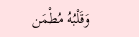وَقَلْبُهُ مُطْمَن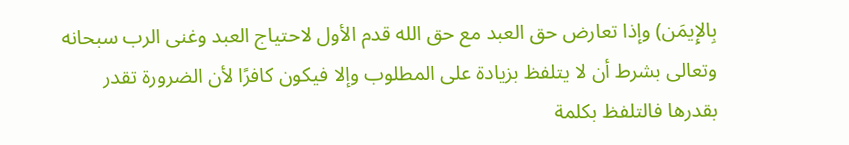بِالإِيمَن) وإذا تعارض حق العبد مع حق الله قدم الأول لاحتياج العبد وغنى الرب سبحانه وتعالى بشرط أن لا يتلفظ بزيادة على المطلوب وإلا فيكون كافرًا لأن الضرورة تقدر بقدرها فالتلفظ بكلمة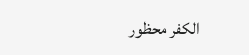الكفر محظور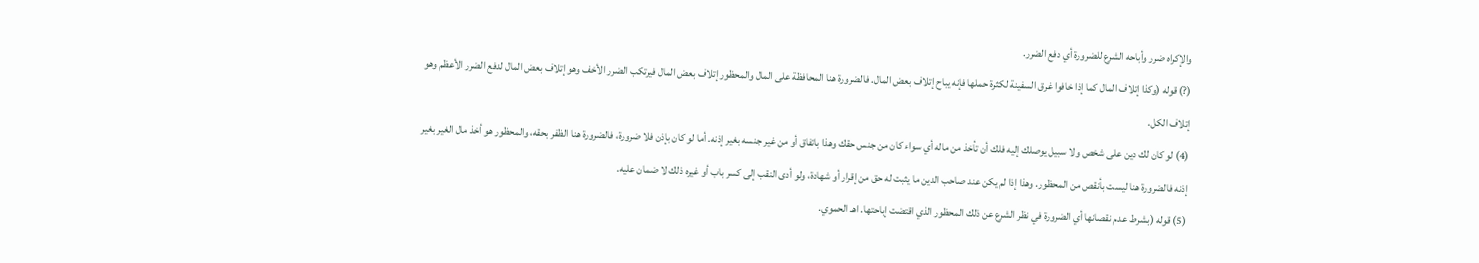والإكراه ضرر وأباحه الشرع للضرورة أي دفع الضرر.
(?) قوله (وكذا إتلاف المال كما إذا خافوا غرق السفينة لكثرة حملها فإنه يباح إتلاف بعض المال. فالضرورة هنا المحافظة على المال والمحظور إتلاف بعض المال فيرتكب الضرر الأخف وهو إتلاف بعض المال لدفع الضرر الأعظم وهو إتلاف الكل.
(4) لو كان لك دين على شخص ولا سبيل يوصلك إليه فلك أن تأخذ من ماله أي سواء كان من جنس حقك وهذا باتفاق أو من غير جنسه بغير إذنه. أما لو كان بإذن فلا ضرورة، فالضرورة هنا الظفر بحقه، والمحظور هو أخذ مال الغير بغير إذنه فالضرورة هنا ليست بأنقص من المحظور. وهذا إذا لم يكن عند صاحب الدين ما يثبت له حق من إقرار أو شهادة، ولو أدى النقب إلى كسر باب أو غيره ذلك لا ضمان عليه.
(5) قوله (بشرط عدم نقصانها أي الضرورة في نظر الشرع عن ذلك المحظور الذي اقتضت إباحتها. اهـ الحموي.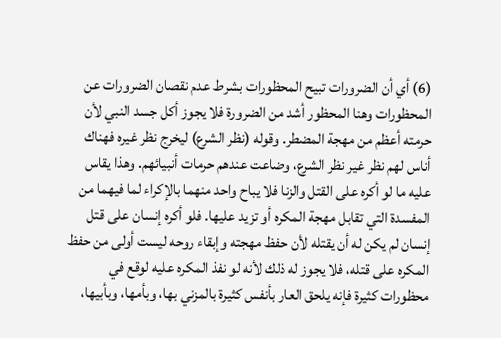(6) أي أن الضرورات تبيح المحظورات بشرط عدم نقصان الضرورات عن المحظورات وهنا المحظور أشد من الضرورة فلا يجوز أكل جسد النبي لأن حرمته أعظم من مهجة المضطر. وقوله (نظر الشرع) ليخرج نظر غيره فهناك أناس لهم نظر غير نظر الشرع، وضاعت عندهم حرمات أنبيائهم. وهذا يقاس عليه ما لو أكره على القتل والزنا فلا يباح واحد منهما بالإكراء لما فيهما من المفسدة التي تقابل مهجة المكره أو تزيد عليها. فلو أكره إنسان على قتل إنسان لم يكن له أن يقتله لأن حفظ مهجته وإبقاء روحه ليست أولى من حفظ المكره على قتله، فلا يجوز له ذلك لأنه لو نفذ المكره عليه لوقع في محظورات كثيرة فإنه يلحق العار بأنفس كثيرة بالمزني بها، وبأمها، وبأبيها،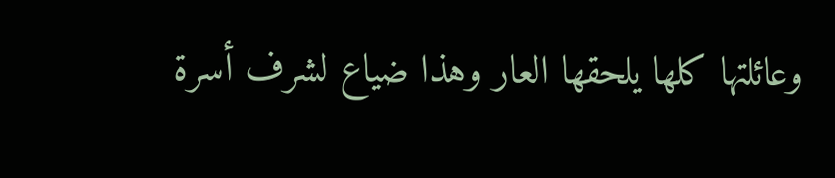وعائلتها كلها يلحقها العار وهذا ضياع لشرف أسرة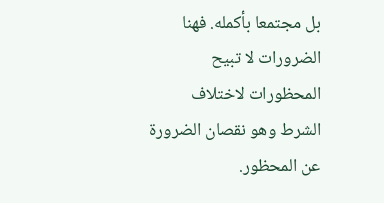بل مجتمعا بأكمله. فهنا الضرورات لا تبيح المحظورات لاختلاف الشرط وهو نقصان الضرورة عن المحظور.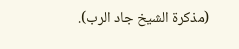(مذكرة الشيخ جاد الرب).